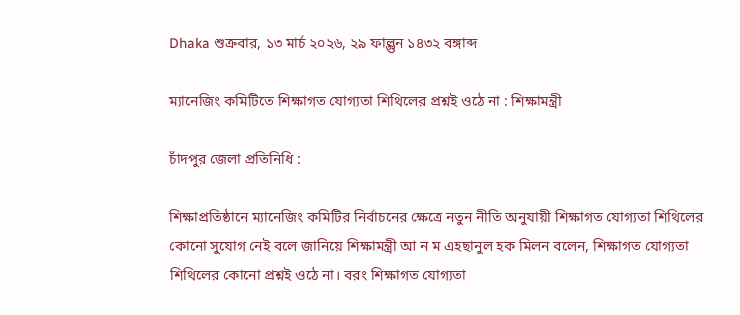Dhaka শুক্রবার, ১৩ মার্চ ২০২৬, ২৯ ফাল্গুন ১৪৩২ বঙ্গাব্দ

ম্যানেজিং কমিটিতে শিক্ষাগত যোগ্যতা শিথিলের প্রশ্নই ওঠে না : শিক্ষামন্ত্রী

চাঁদপুর জেলা প্রতিনিধি :

শিক্ষাপ্রতিষ্ঠানে ম্যানেজিং কমিটির নির্বাচনের ক্ষেত্রে নতুন নীতি অনুযায়ী শিক্ষাগত যোগ্যতা শিথিলের কোনো সুযোগ নেই বলে জানিয়ে শিক্ষামন্ত্রী আ ন ম এহছানুল হক মিলন বলেন, শিক্ষাগত যোগ্যতা শিথিলের কোনো প্রশ্নই ওঠে না। বরং শিক্ষাগত যোগ্যতা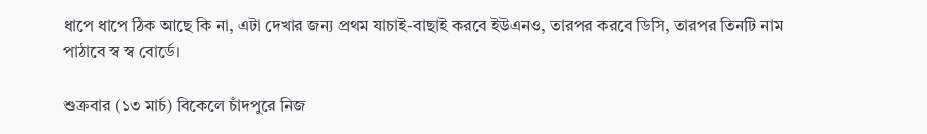ধাপে ধাপে ঠিক আছে কি না, এটা দেখার জন্য প্রথম যাচাই-বাছাই করবে ইউএনও, তারপর করবে ডিসি, তারপর তিনটি নাম পাঠাবে স্ব স্ব বোর্ডে।

শুক্রবার (১৩ মার্চ) বিকেলে চাঁদপুরে নিজ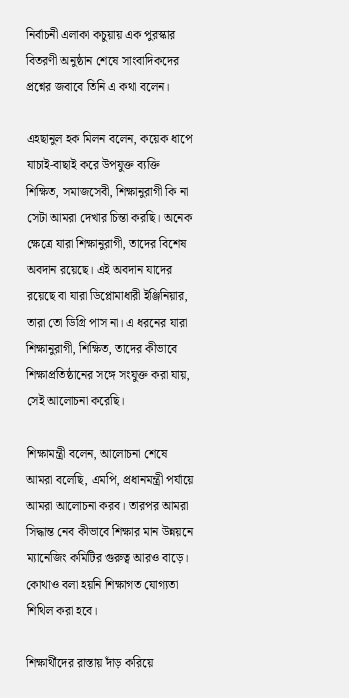নির্বাচনী এলাকা কচুয়ায় এক পুরস্কার বিতরণী অনুষ্ঠান শেষে সাংবাদিকদের প্রশ্নের জবাবে তিনি এ কথা বলেন।

এহছানুল হক মিলন বলেন, কয়েক ধাপে যাচাই-বাছাই করে উপযুক্ত ব্যক্তি শিক্ষিত, সমাজসেবী, শিক্ষানুরাগী কি না সেটা আমরা দেখার চিন্তা করছি। অনেক ক্ষেত্রে যারা শিক্ষানুরাগী, তাদের বিশেষ অবদান রয়েছে। এই অবদান যাদের রয়েছে বা যারা ডিপ্লোমাধারী ইঞ্জিনিয়ার, তারা তো ডিগ্রি পাস না। এ ধরনের যারা শিক্ষানুরাগী, শিক্ষিত, তাদের কীভাবে শিক্ষাপ্রতিষ্ঠানের সঙ্গে সংযুক্ত করা যায়, সেই আলোচনা করেছি।

শিক্ষামন্ত্রী বলেন, আলোচনা শেষে আমরা বলেছি, এমপি, প্রধানমন্ত্রী পর্যায়ে আমরা আলোচনা করব। তারপর আমরা সিদ্ধান্ত নেব কীভাবে শিক্ষার মান উন্নয়নে ম্যানেজিং কমিটির গুরুত্ব আরও বাড়ে। কোথাও বলা হয়নি শিক্ষাগত যোগ্যতা শিথিল করা হবে।

শিক্ষার্থীদের রাস্তায় দাঁড় করিয়ে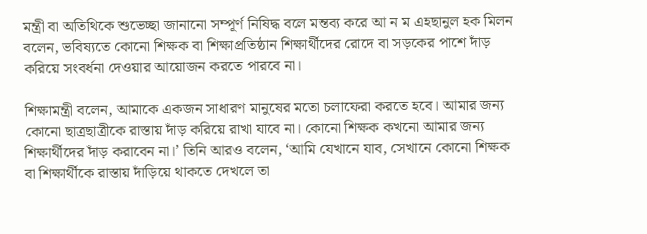মন্ত্রী বা অতিথিকে শুভেচ্ছা জানানো সম্পূর্ণ নিষিদ্ধ বলে মন্তব্য করে আ ন ম এহছানুল হক মিলন বলেন, ভবিষ্যতে কোনো শিক্ষক বা শিক্ষাপ্রতিষ্ঠান শিক্ষার্থীদের রোদে বা সড়কের পাশে দাঁড় করিয়ে সংবর্ধনা দেওয়ার আয়োজন করতে পারবে না।

শিক্ষামন্ত্রী বলেন, আমাকে একজন সাধারণ মানুষের মতো চলাফেরা করতে হবে। আমার জন্য কোনো ছাত্রছাত্রীকে রাস্তায় দাঁড় করিয়ে রাখা যাবে না। কোনো শিক্ষক কখনো আমার জন্য শিক্ষার্থীদের দাঁড় করাবেন না।’ তিনি আরও বলেন, ‘আমি যেখানে যাব, সেখানে কোনো শিক্ষক বা শিক্ষার্থীকে রাস্তায় দাঁড়িয়ে থাকতে দেখলে তা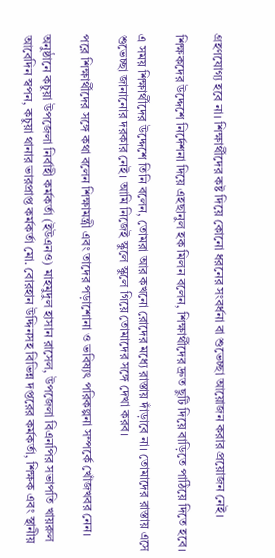গ্রহণযোগ্য হবে না। শিক্ষার্থীদের কষ্ট দিয়ে কোনো ধরনের সংবর্ধনা বা শুভেচ্ছা আয়োজন করার প্রয়োজন নেই।

শিক্ষকদের উদ্দেশে নির্দেশনা দিয়ে এহছানুল হক মিলন বলেন, শিক্ষার্থীদের দ্রুত ছুটি দিয়ে বাড়িতে পাঠিয়ে দিতে হবে।

এ সময় শিক্ষার্থীদের উদ্দেশে তিনি বলেন, তোমরা আর কখনো রোদের মধ্যে রাস্তায় দাঁড়াবে না। তোমাদের রাস্তায় এসে শুভেচ্ছা জানানোর দরকার নেই। আমি নিজেই স্কুলে স্কুলে গিয়ে তোমাদের সঙ্গে দেখা করব।

পরে শিক্ষার্থীদের সঙ্গে কথা বলেন শিক্ষামন্ত্রী এবং তাদের পড়াশোনা ও ভবিষ্যৎ পরিকল্পনা সম্পর্কে খোঁজখবর নেন।

অনুষ্ঠানে কচুয়া উপজেলা নির্বাহী কর্মকর্তা (ইউএনও) মাহমুদুল হাসান রাসেল, উপজেলা বিএনপির সভাপতি খায়রুল আবেদিন স্বপন, কচুয়া থানার ভারপ্রাপ্ত কর্মকর্তা মো. বোরহান উদ্দিনসহ বিভিন্ন দপ্তরের কর্মকর্তা, শিক্ষক এবং স্থানীয়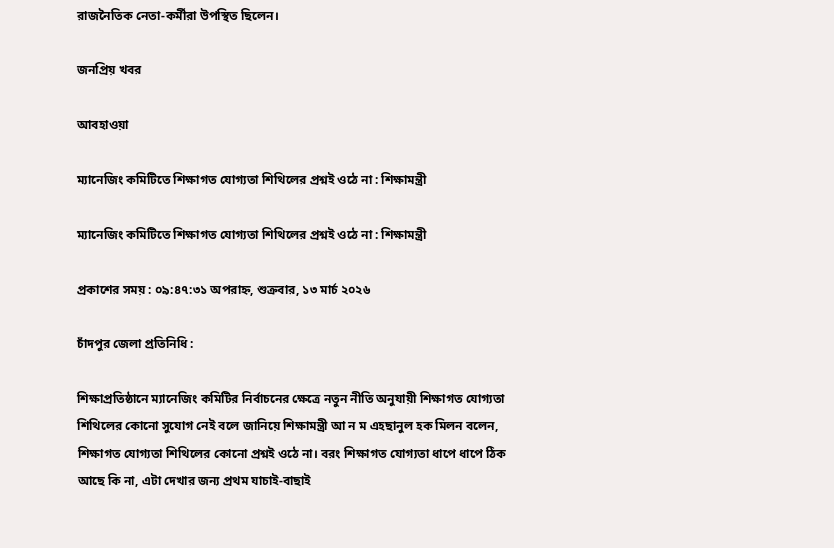রাজনৈতিক নেতা-কর্মীরা উপস্থিত ছিলেন।

জনপ্রিয় খবর

আবহাওয়া

ম্যানেজিং কমিটিতে শিক্ষাগত যোগ্যতা শিথিলের প্রশ্নই ওঠে না : শিক্ষামন্ত্রী

ম্যানেজিং কমিটিতে শিক্ষাগত যোগ্যতা শিথিলের প্রশ্নই ওঠে না : শিক্ষামন্ত্রী

প্রকাশের সময় : ০৯:৪৭:৩১ অপরাহ্ন, শুক্রবার, ১৩ মার্চ ২০২৬

চাঁদপুর জেলা প্রতিনিধি :

শিক্ষাপ্রতিষ্ঠানে ম্যানেজিং কমিটির নির্বাচনের ক্ষেত্রে নতুন নীতি অনুযায়ী শিক্ষাগত যোগ্যতা শিথিলের কোনো সুযোগ নেই বলে জানিয়ে শিক্ষামন্ত্রী আ ন ম এহছানুল হক মিলন বলেন, শিক্ষাগত যোগ্যতা শিথিলের কোনো প্রশ্নই ওঠে না। বরং শিক্ষাগত যোগ্যতা ধাপে ধাপে ঠিক আছে কি না, এটা দেখার জন্য প্রথম যাচাই-বাছাই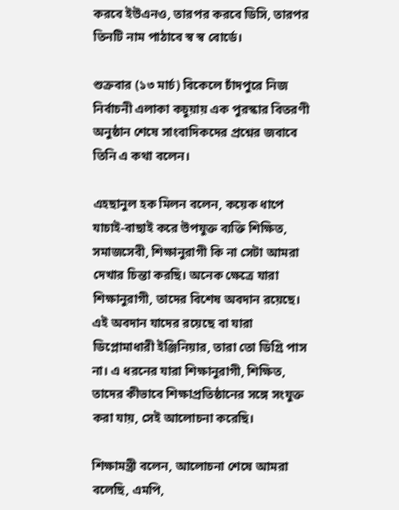করবে ইউএনও, তারপর করবে ডিসি, তারপর তিনটি নাম পাঠাবে স্ব স্ব বোর্ডে।

শুক্রবার (১৩ মার্চ) বিকেলে চাঁদপুরে নিজ নির্বাচনী এলাকা কচুয়ায় এক পুরস্কার বিতরণী অনুষ্ঠান শেষে সাংবাদিকদের প্রশ্নের জবাবে তিনি এ কথা বলেন।

এহছানুল হক মিলন বলেন, কয়েক ধাপে যাচাই-বাছাই করে উপযুক্ত ব্যক্তি শিক্ষিত, সমাজসেবী, শিক্ষানুরাগী কি না সেটা আমরা দেখার চিন্তা করছি। অনেক ক্ষেত্রে যারা শিক্ষানুরাগী, তাদের বিশেষ অবদান রয়েছে। এই অবদান যাদের রয়েছে বা যারা ডিপ্লোমাধারী ইঞ্জিনিয়ার, তারা তো ডিগ্রি পাস না। এ ধরনের যারা শিক্ষানুরাগী, শিক্ষিত, তাদের কীভাবে শিক্ষাপ্রতিষ্ঠানের সঙ্গে সংযুক্ত করা যায়, সেই আলোচনা করেছি।

শিক্ষামন্ত্রী বলেন, আলোচনা শেষে আমরা বলেছি, এমপি,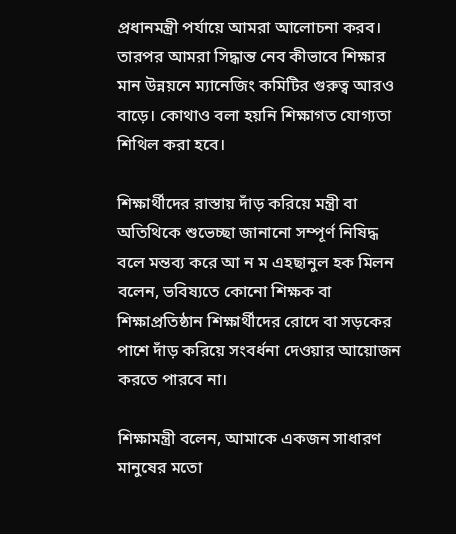প্রধানমন্ত্রী পর্যায়ে আমরা আলোচনা করব। তারপর আমরা সিদ্ধান্ত নেব কীভাবে শিক্ষার মান উন্নয়নে ম্যানেজিং কমিটির গুরুত্ব আরও বাড়ে। কোথাও বলা হয়নি শিক্ষাগত যোগ্যতা শিথিল করা হবে।

শিক্ষার্থীদের রাস্তায় দাঁড় করিয়ে মন্ত্রী বা অতিথিকে শুভেচ্ছা জানানো সম্পূর্ণ নিষিদ্ধ বলে মন্তব্য করে আ ন ম এহছানুল হক মিলন বলেন, ভবিষ্যতে কোনো শিক্ষক বা শিক্ষাপ্রতিষ্ঠান শিক্ষার্থীদের রোদে বা সড়কের পাশে দাঁড় করিয়ে সংবর্ধনা দেওয়ার আয়োজন করতে পারবে না।

শিক্ষামন্ত্রী বলেন, আমাকে একজন সাধারণ মানুষের মতো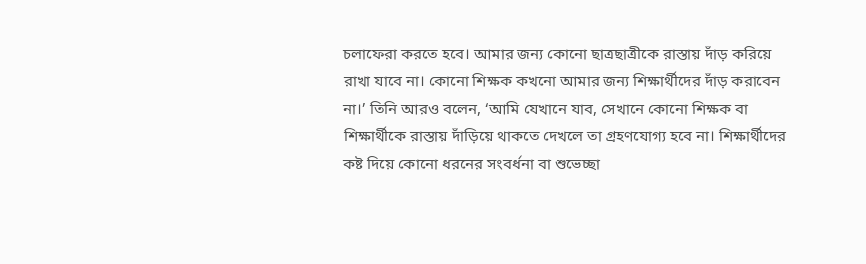চলাফেরা করতে হবে। আমার জন্য কোনো ছাত্রছাত্রীকে রাস্তায় দাঁড় করিয়ে রাখা যাবে না। কোনো শিক্ষক কখনো আমার জন্য শিক্ষার্থীদের দাঁড় করাবেন না।’ তিনি আরও বলেন, ‘আমি যেখানে যাব, সেখানে কোনো শিক্ষক বা শিক্ষার্থীকে রাস্তায় দাঁড়িয়ে থাকতে দেখলে তা গ্রহণযোগ্য হবে না। শিক্ষার্থীদের কষ্ট দিয়ে কোনো ধরনের সংবর্ধনা বা শুভেচ্ছা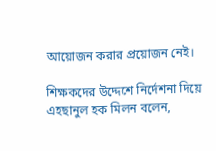আয়োজন করার প্রয়োজন নেই।

শিক্ষকদের উদ্দেশে নির্দেশনা দিয়ে এহছানুল হক মিলন বলেন,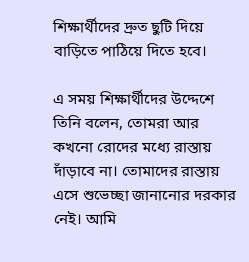শিক্ষার্থীদের দ্রুত ছুটি দিয়ে বাড়িতে পাঠিয়ে দিতে হবে।

এ সময় শিক্ষার্থীদের উদ্দেশে তিনি বলেন, তোমরা আর কখনো রোদের মধ্যে রাস্তায় দাঁড়াবে না। তোমাদের রাস্তায় এসে শুভেচ্ছা জানানোর দরকার নেই। আমি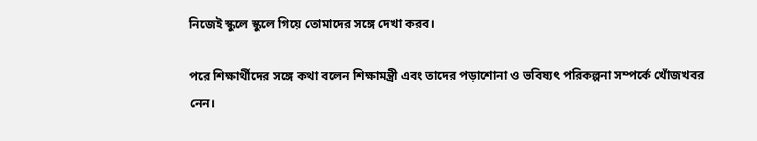নিজেই স্কুলে স্কুলে গিয়ে তোমাদের সঙ্গে দেখা করব।

পরে শিক্ষার্থীদের সঙ্গে কথা বলেন শিক্ষামন্ত্রী এবং তাদের পড়াশোনা ও ভবিষ্যৎ পরিকল্পনা সম্পর্কে খোঁজখবর নেন।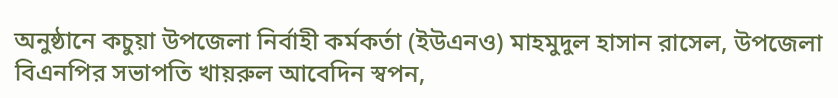অনুষ্ঠানে কচুয়া উপজেলা নির্বাহী কর্মকর্তা (ইউএনও) মাহমুদুল হাসান রাসেল, উপজেলা বিএনপির সভাপতি খায়রুল আবেদিন স্বপন,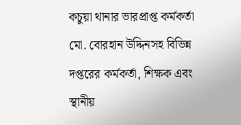কচুয়া থানার ভারপ্রাপ্ত কর্মকর্তা মো. বোরহান উদ্দিনসহ বিভিন্ন দপ্তরের কর্মকর্তা, শিক্ষক এবং স্থানীয়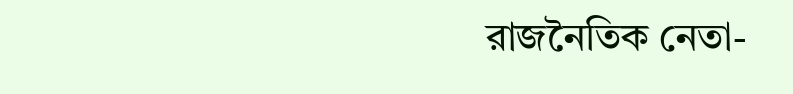রাজনৈতিক নেতা-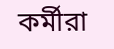কর্মীরা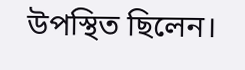উপস্থিত ছিলেন।